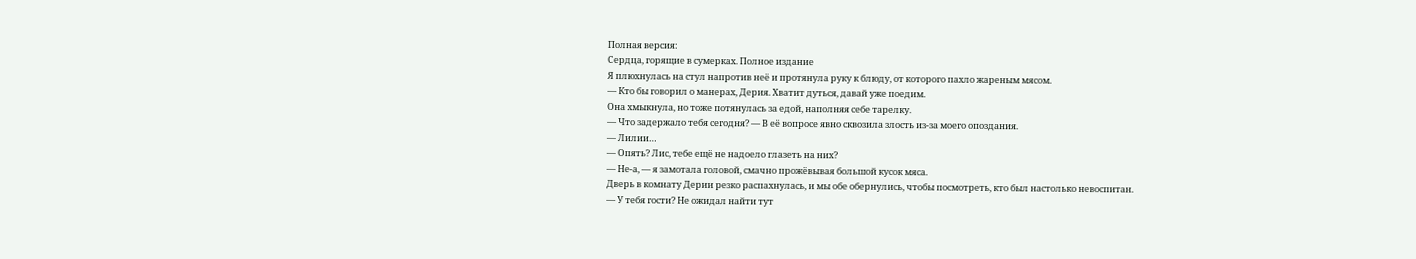Полная версия:
Сердца, горящие в сумерках. Полное издание
Я плюхнулась на стул напротив неё и протянула руку к блюду, от которого пахло жареным мясом.
— Кто бы говорил о манерах, Дерия. Хватит дуться, давай уже поедим.
Она хмыкнула, но тоже потянулась за едой, наполняя себе тарелку.
— Что задержало тебя сегодня? — В её вопросе явно сквозила злость из-за моего опоздания.
— Лилии…
— Опять? Лис, тебе ещё не надоело глазеть на них?
— Не-а, — я замотала головой, смачно прожёвывая большой кусок мяса.
Дверь в комнату Дерии резко распахнулась, и мы обе обернулись, чтобы посмотреть, кто был настолько невоспитан.
— У тебя гости? Не ожидал найти тут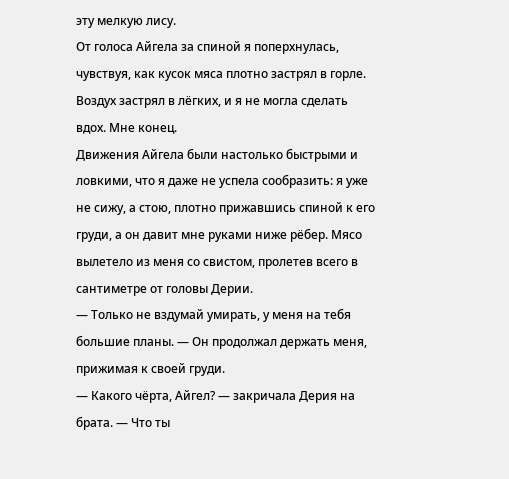эту мелкую лису.
От голоса Айгела за спиной я поперхнулась, чувствуя, как кусок мяса плотно застрял в горле. Воздух застрял в лёгких, и я не могла сделать вдох. Мне конец.
Движения Айгела были настолько быстрыми и ловкими, что я даже не успела сообразить: я уже не сижу, а стою, плотно прижавшись спиной к его груди, а он давит мне руками ниже рёбер. Мясо вылетело из меня со свистом, пролетев всего в сантиметре от головы Дерии.
— Только не вздумай умирать, у меня на тебя большие планы. — Он продолжал держать меня, прижимая к своей груди.
— Какого чёрта, Айгел? — закричала Дерия на брата. — Что ты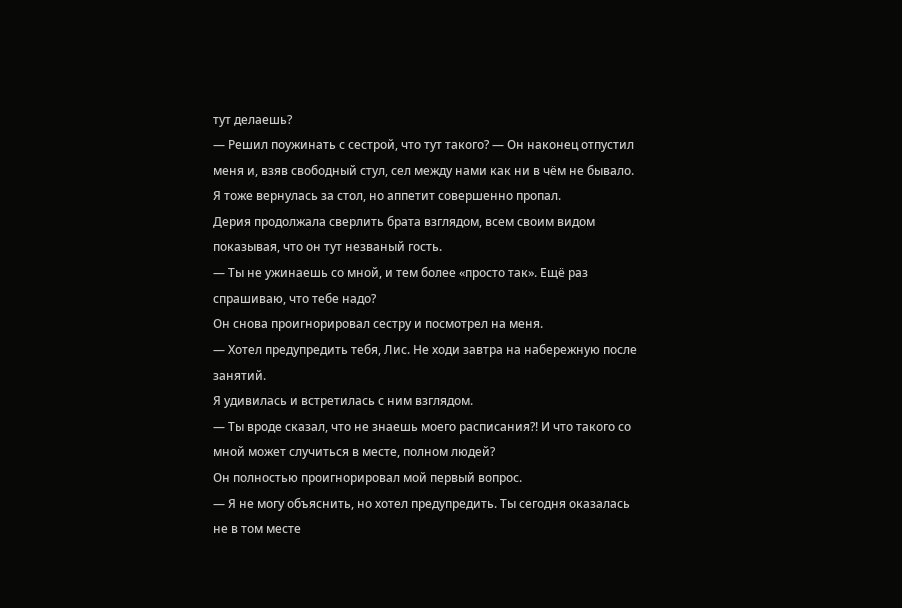тут делаешь?
— Решил поужинать с сестрой, что тут такого? — Он наконец отпустил меня и, взяв свободный стул, сел между нами как ни в чём не бывало.
Я тоже вернулась за стол, но аппетит совершенно пропал.
Дерия продолжала сверлить брата взглядом, всем своим видом показывая, что он тут незваный гость.
— Ты не ужинаешь со мной, и тем более «просто так». Ещё раз спрашиваю, что тебе надо?
Он снова проигнорировал сестру и посмотрел на меня.
— Хотел предупредить тебя, Лис. Не ходи завтра на набережную после занятий.
Я удивилась и встретилась с ним взглядом.
— Ты вроде сказал, что не знаешь моего расписания?! И что такого со мной может случиться в месте, полном людей?
Он полностью проигнорировал мой первый вопрос.
— Я не могу объяснить, но хотел предупредить. Ты сегодня оказалась не в том месте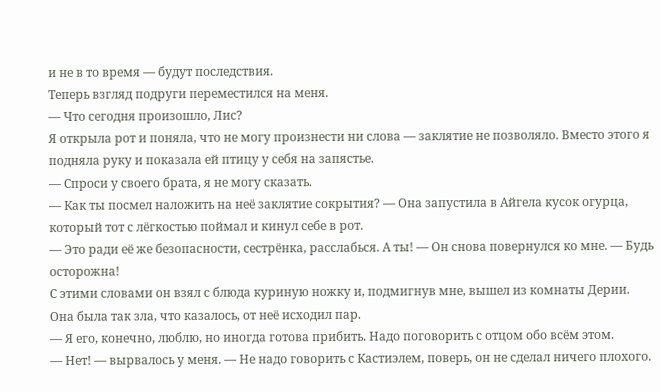и не в то время — будут последствия.
Теперь взгляд подруги переместился на меня.
— Что сегодня произошло, Лис?
Я открыла рот и поняла, что не могу произнести ни слова — заклятие не позволяло. Вместо этого я подняла руку и показала ей птицу у себя на запястье.
— Спроси у своего брата, я не могу сказать.
— Как ты посмел наложить на неё заклятие сокрытия? — Она запустила в Айгела кусок огурца, который тот с лёгкостью поймал и кинул себе в рот.
— Это ради её же безопасности, сестрёнка, расслабься. А ты! — Он снова повернулся ко мне. — Будь осторожна!
С этими словами он взял с блюда куриную ножку и, подмигнув мне, вышел из комнаты Дерии.
Она была так зла, что казалось, от неё исходил пар.
— Я его, конечно, люблю, но иногда готова прибить. Надо поговорить с отцом обо всём этом.
— Нет! — вырвалось у меня. — Не надо говорить с Кастиэлем, поверь, он не сделал ничего плохого.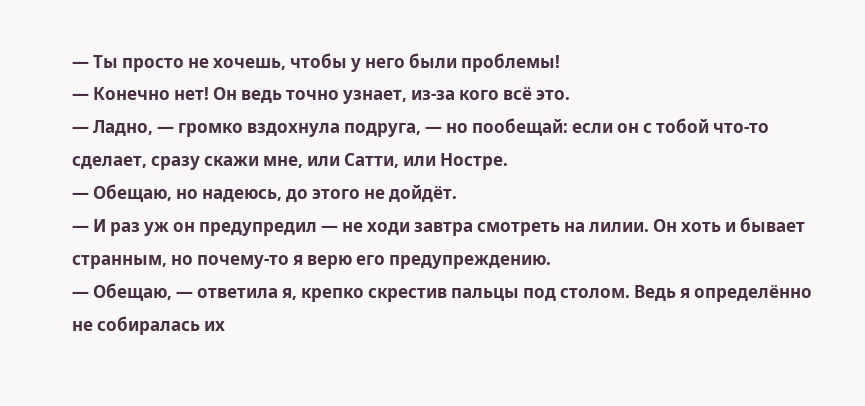— Ты просто не хочешь, чтобы у него были проблемы!
— Конечно нет! Он ведь точно узнает, из-за кого всё это.
— Ладно, — громко вздохнула подруга, — но пообещай: если он с тобой что-то сделает, сразу скажи мне, или Сатти, или Ностре.
— Обещаю, но надеюсь, до этого не дойдёт.
— И раз уж он предупредил — не ходи завтра смотреть на лилии. Он хоть и бывает странным, но почему-то я верю его предупреждению.
— Обещаю, — ответила я, крепко скрестив пальцы под столом. Ведь я определённо не собиралась их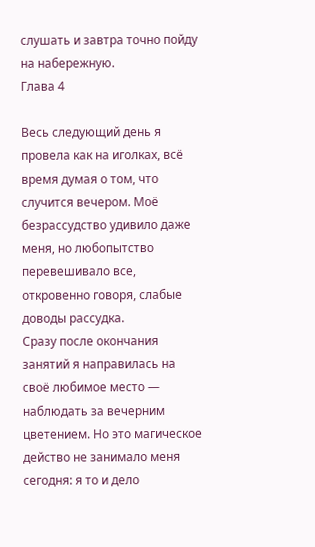слушать и завтра точно пойду на набережную.
Глава 4

Весь следующий день я провела как на иголках, всё время думая о том, что случится вечером. Моё безрассудство удивило даже меня, но любопытство перевешивало все, откровенно говоря, слабые доводы рассудка.
Сразу после окончания занятий я направилась на своё любимое место — наблюдать за вечерним цветением. Но это магическое действо не занимало меня сегодня: я то и дело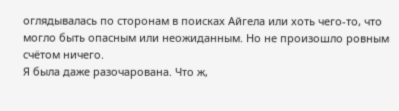оглядывалась по сторонам в поисках Айгела или хоть чего-то, что могло быть опасным или неожиданным. Но не произошло ровным счётом ничего.
Я была даже разочарована. Что ж,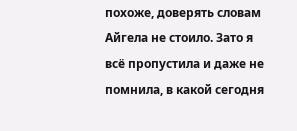похоже, доверять словам Айгела не стоило. Зато я всё пропустила и даже не помнила, в какой сегодня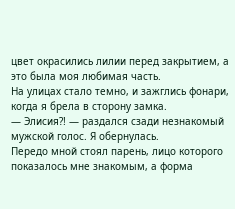цвет окрасились лилии перед закрытием, а это была моя любимая часть.
На улицах стало темно, и зажглись фонари, когда я брела в сторону замка.
— Элисия?! — раздался сзади незнакомый мужской голос. Я обернулась.
Передо мной стоял парень, лицо которого показалось мне знакомым, а форма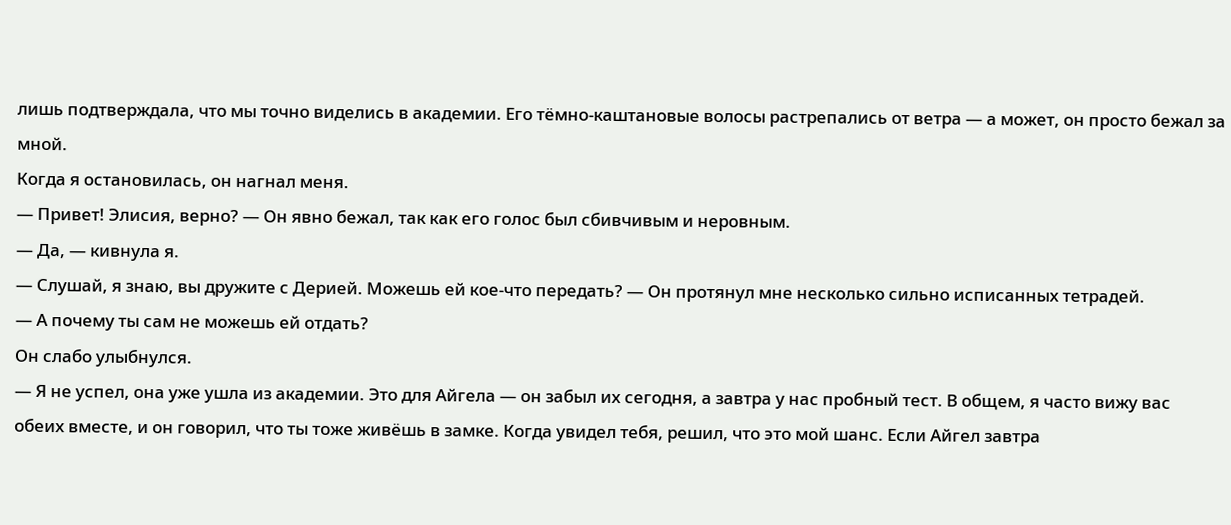лишь подтверждала, что мы точно виделись в академии. Его тёмно-каштановые волосы растрепались от ветра — а может, он просто бежал за мной.
Когда я остановилась, он нагнал меня.
— Привет! Элисия, верно? — Он явно бежал, так как его голос был сбивчивым и неровным.
— Да, — кивнула я.
— Слушай, я знаю, вы дружите с Дерией. Можешь ей кое-что передать? — Он протянул мне несколько сильно исписанных тетрадей.
— А почему ты сам не можешь ей отдать?
Он слабо улыбнулся.
— Я не успел, она уже ушла из академии. Это для Айгела — он забыл их сегодня, а завтра у нас пробный тест. В общем, я часто вижу вас обеих вместе, и он говорил, что ты тоже живёшь в замке. Когда увидел тебя, решил, что это мой шанс. Если Айгел завтра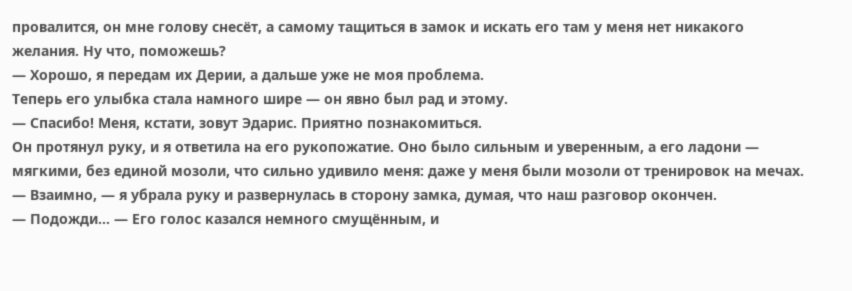провалится, он мне голову снесёт, а самому тащиться в замок и искать его там у меня нет никакого желания. Ну что, поможешь?
— Хорошо, я передам их Дерии, а дальше уже не моя проблема.
Теперь его улыбка стала намного шире — он явно был рад и этому.
— Спасибо! Меня, кстати, зовут Эдарис. Приятно познакомиться.
Он протянул руку, и я ответила на его рукопожатие. Оно было сильным и уверенным, а его ладони — мягкими, без единой мозоли, что сильно удивило меня: даже у меня были мозоли от тренировок на мечах.
— Взаимно, — я убрала руку и развернулась в сторону замка, думая, что наш разговор окончен.
— Подожди… — Его голос казался немного смущённым, и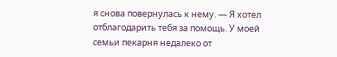я снова повернулась к нему. — Я хотел отблагодарить тебя за помощь. У моей семьи пекарня недалеко от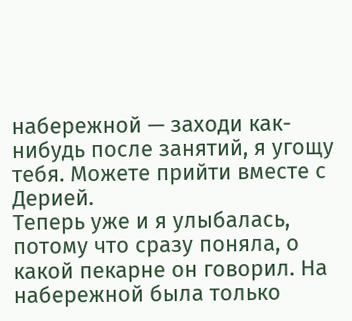набережной — заходи как-нибудь после занятий, я угощу тебя. Можете прийти вместе с Дерией.
Теперь уже и я улыбалась, потому что сразу поняла, о какой пекарне он говорил. На набережной была только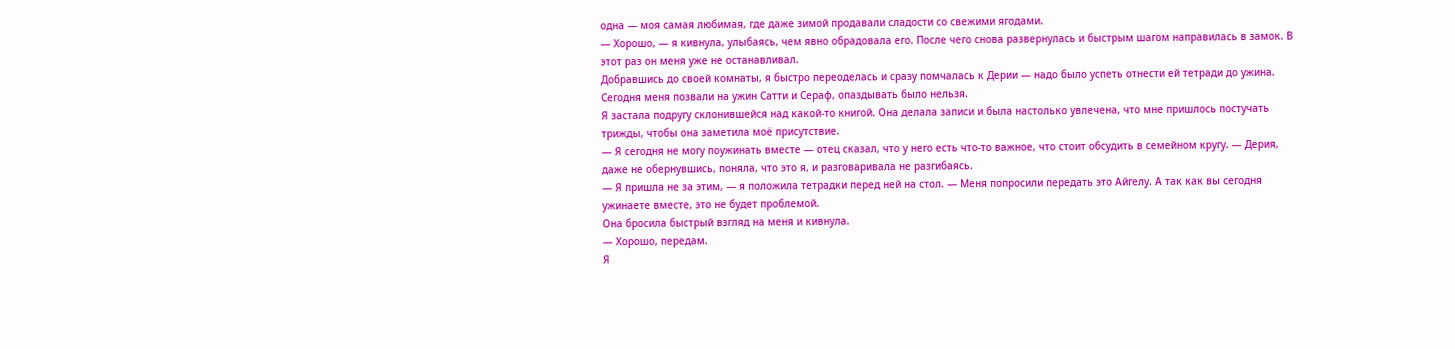одна — моя самая любимая, где даже зимой продавали сладости со свежими ягодами.
— Хорошо, — я кивнула, улыбаясь, чем явно обрадовала его. После чего снова развернулась и быстрым шагом направилась в замок. В этот раз он меня уже не останавливал.
Добравшись до своей комнаты, я быстро переоделась и сразу помчалась к Дерии — надо было успеть отнести ей тетради до ужина. Сегодня меня позвали на ужин Сатти и Сераф, опаздывать было нельзя.
Я застала подругу склонившейся над какой-то книгой. Она делала записи и была настолько увлечена, что мне пришлось постучать трижды, чтобы она заметила моё присутствие.
— Я сегодня не могу поужинать вместе — отец сказал, что у него есть что-то важное, что стоит обсудить в семейном кругу. — Дерия, даже не обернувшись, поняла, что это я, и разговаривала не разгибаясь.
— Я пришла не за этим, — я положила тетрадки перед ней на стол. — Меня попросили передать это Айгелу. А так как вы сегодня ужинаете вместе, это не будет проблемой.
Она бросила быстрый взгляд на меня и кивнула.
— Хорошо, передам.
Я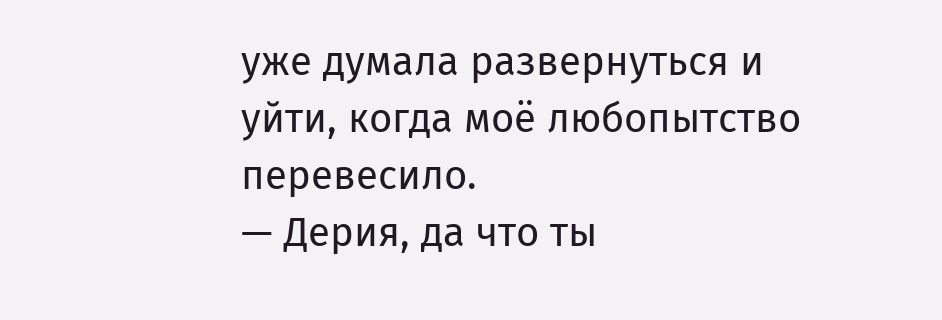уже думала развернуться и уйти, когда моё любопытство перевесило.
— Дерия, да что ты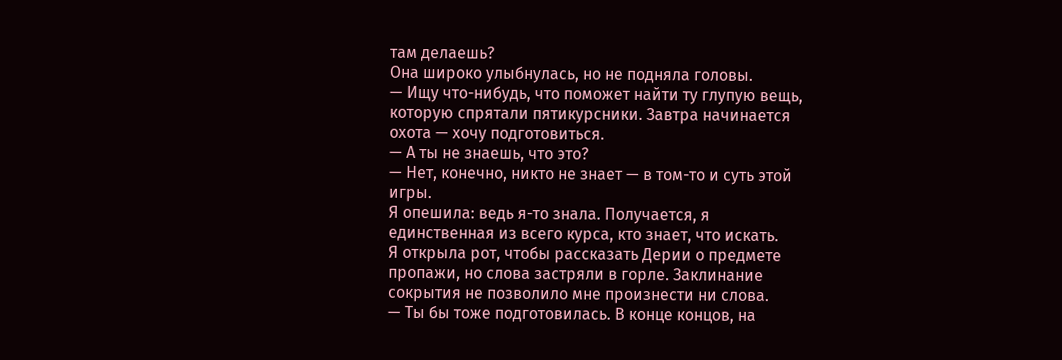там делаешь?
Она широко улыбнулась, но не подняла головы.
— Ищу что-нибудь, что поможет найти ту глупую вещь, которую спрятали пятикурсники. Завтра начинается охота — хочу подготовиться.
— А ты не знаешь, что это?
— Нет, конечно, никто не знает — в том-то и суть этой игры.
Я опешила: ведь я-то знала. Получается, я единственная из всего курса, кто знает, что искать.
Я открыла рот, чтобы рассказать Дерии о предмете пропажи, но слова застряли в горле. Заклинание сокрытия не позволило мне произнести ни слова.
— Ты бы тоже подготовилась. В конце концов, на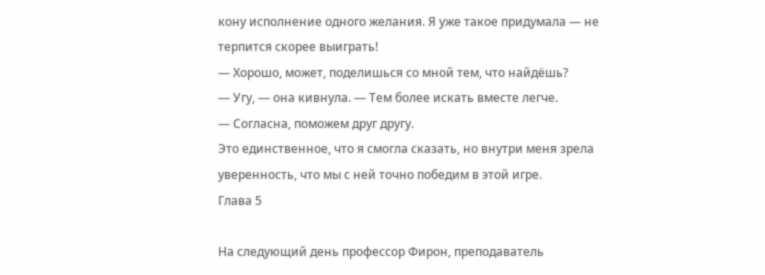кону исполнение одного желания. Я уже такое придумала — не терпится скорее выиграть!
— Хорошо, может, поделишься со мной тем, что найдёшь?
— Угу, — она кивнула. — Тем более искать вместе легче.
— Согласна, поможем друг другу.
Это единственное, что я смогла сказать, но внутри меня зрела уверенность, что мы с ней точно победим в этой игре.
Глава 5

На следующий день профессор Фирон, преподаватель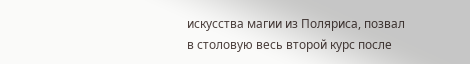искусства магии из Поляриса, позвал в столовую весь второй курс после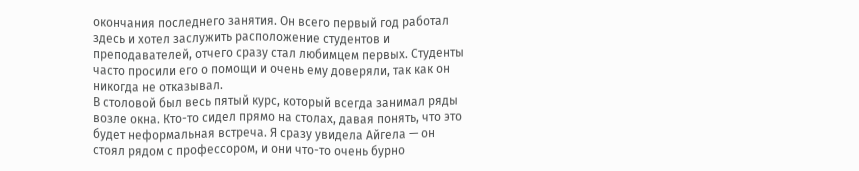окончания последнего занятия. Он всего первый год работал здесь и хотел заслужить расположение студентов и преподавателей, отчего сразу стал любимцем первых. Студенты часто просили его о помощи и очень ему доверяли, так как он никогда не отказывал.
В столовой был весь пятый курс, который всегда занимал ряды возле окна. Кто-то сидел прямо на столах, давая понять, что это будет неформальная встреча. Я сразу увидела Айгела — он стоял рядом с профессором, и они что-то очень бурно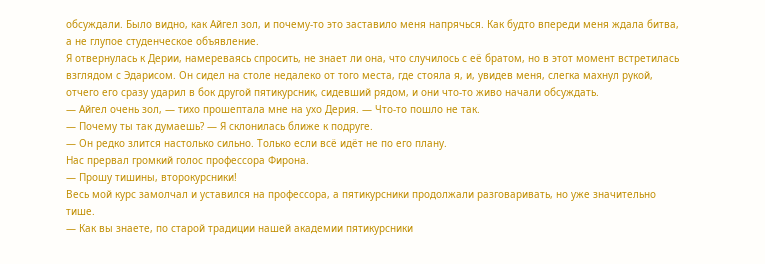обсуждали. Было видно, как Айгел зол, и почему-то это заставило меня напрячься. Как будто впереди меня ждала битва, а не глупое студенческое объявление.
Я отвернулась к Дерии, намереваясь спросить, не знает ли она, что случилось с её братом, но в этот момент встретилась взглядом с Эдарисом. Он сидел на столе недалеко от того места, где стояла я, и, увидев меня, слегка махнул рукой, отчего его сразу ударил в бок другой пятикурсник, сидевший рядом, и они что-то живо начали обсуждать.
— Айгел очень зол, — тихо прошептала мне на ухо Дерия. — Что-то пошло не так.
— Почему ты так думаешь? — Я склонилась ближе к подруге.
— Он редко злится настолько сильно. Только если всё идёт не по его плану.
Нас прервал громкий голос профессора Фирона.
— Прошу тишины, второкурсники!
Весь мой курс замолчал и уставился на профессора, а пятикурсники продолжали разговаривать, но уже значительно тише.
— Как вы знаете, по старой традиции нашей академии пятикурсники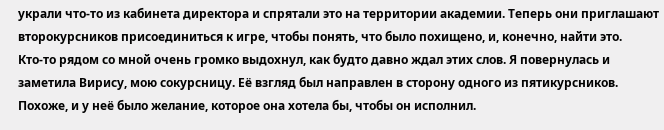украли что-то из кабинета директора и спрятали это на территории академии. Теперь они приглашают второкурсников присоединиться к игре, чтобы понять, что было похищено, и, конечно, найти это.
Кто-то рядом со мной очень громко выдохнул, как будто давно ждал этих слов. Я повернулась и заметила Вирису, мою сокурсницу. Её взгляд был направлен в сторону одного из пятикурсников. Похоже, и у неё было желание, которое она хотела бы, чтобы он исполнил.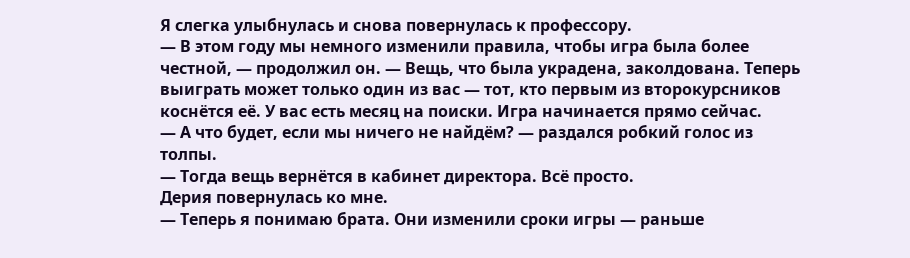Я слегка улыбнулась и снова повернулась к профессору.
— В этом году мы немного изменили правила, чтобы игра была более честной, — продолжил он. — Вещь, что была украдена, заколдована. Теперь выиграть может только один из вас — тот, кто первым из второкурсников коснётся её. У вас есть месяц на поиски. Игра начинается прямо сейчас.
— А что будет, если мы ничего не найдём? — раздался робкий голос из толпы.
— Тогда вещь вернётся в кабинет директора. Всё просто.
Дерия повернулась ко мне.
— Теперь я понимаю брата. Они изменили сроки игры — раньше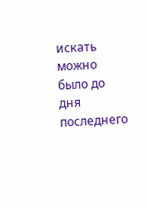искать можно было до дня последнего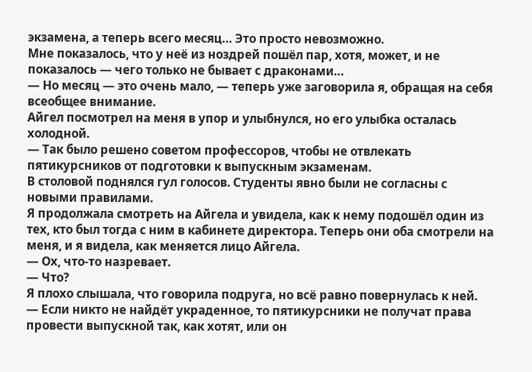экзамена, а теперь всего месяц… Это просто невозможно.
Мне показалось, что у неё из ноздрей пошёл пар, хотя, может, и не показалось — чего только не бывает с драконами…
— Но месяц — это очень мало, — теперь уже заговорила я, обращая на себя всеобщее внимание.
Айгел посмотрел на меня в упор и улыбнулся, но его улыбка осталась холодной.
— Так было решено советом профессоров, чтобы не отвлекать пятикурсников от подготовки к выпускным экзаменам.
В столовой поднялся гул голосов. Студенты явно были не согласны с новыми правилами.
Я продолжала смотреть на Айгела и увидела, как к нему подошёл один из тех, кто был тогда с ним в кабинете директора. Теперь они оба смотрели на меня, и я видела, как меняется лицо Айгела.
— Ох, что-то назревает.
— Что?
Я плохо слышала, что говорила подруга, но всё равно повернулась к ней.
— Если никто не найдёт украденное, то пятикурсники не получат права провести выпускной так, как хотят, или он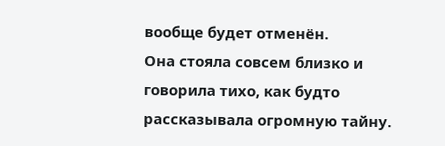вообще будет отменён.
Она стояла совсем близко и говорила тихо, как будто рассказывала огромную тайну.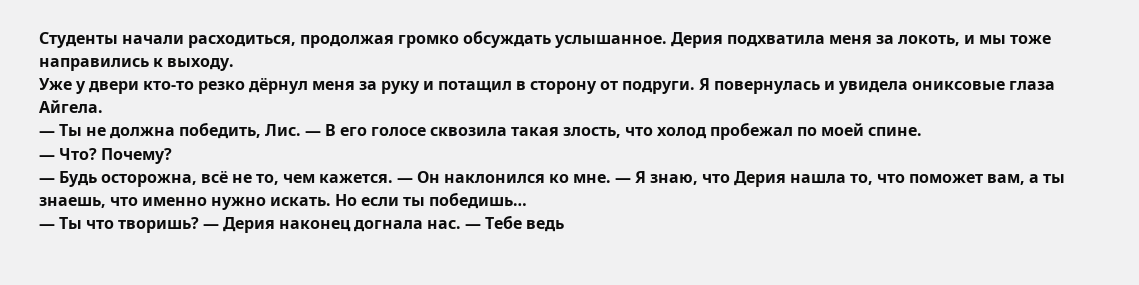Студенты начали расходиться, продолжая громко обсуждать услышанное. Дерия подхватила меня за локоть, и мы тоже направились к выходу.
Уже у двери кто-то резко дёрнул меня за руку и потащил в сторону от подруги. Я повернулась и увидела ониксовые глаза Айгела.
— Ты не должна победить, Лис. — В его голосе сквозила такая злость, что холод пробежал по моей спине.
— Что? Почему?
— Будь осторожна, всё не то, чем кажется. — Он наклонился ко мне. — Я знаю, что Дерия нашла то, что поможет вам, а ты знаешь, что именно нужно искать. Но если ты победишь…
— Ты что творишь? — Дерия наконец догнала нас. — Тебе ведь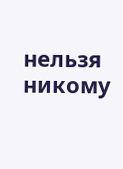нельзя никому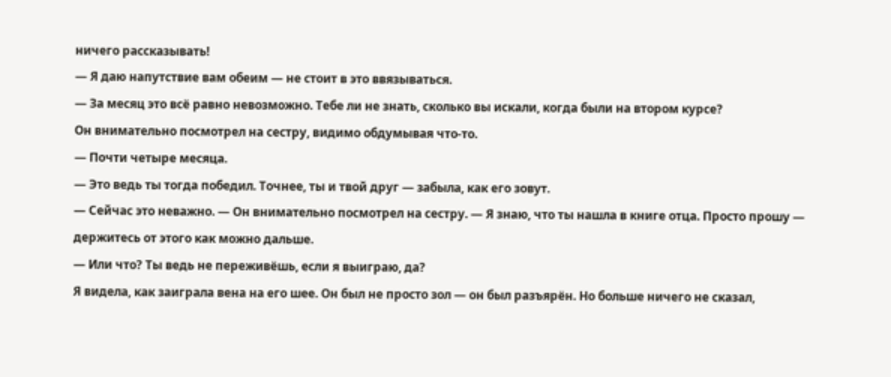ничего рассказывать!
— Я даю напутствие вам обеим — не стоит в это ввязываться.
— За месяц это всё равно невозможно. Тебе ли не знать, сколько вы искали, когда были на втором курсе?
Он внимательно посмотрел на сестру, видимо обдумывая что-то.
— Почти четыре месяца.
— Это ведь ты тогда победил. Точнее, ты и твой друг — забыла, как его зовут.
— Сейчас это неважно. — Он внимательно посмотрел на сестру. — Я знаю, что ты нашла в книге отца. Просто прошу — держитесь от этого как можно дальше.
— Или что? Ты ведь не переживёшь, если я выиграю, да?
Я видела, как заиграла вена на его шее. Он был не просто зол — он был разъярён. Но больше ничего не сказал,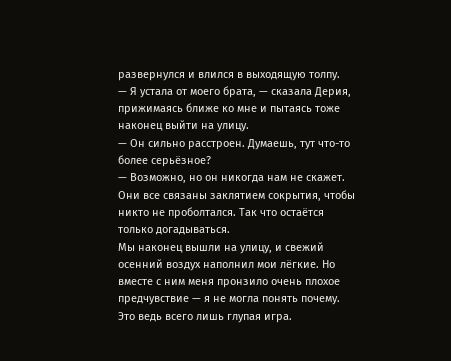развернулся и влился в выходящую толпу.
— Я устала от моего брата, — сказала Дерия, прижимаясь ближе ко мне и пытаясь тоже наконец выйти на улицу.
— Он сильно расстроен. Думаешь, тут что-то более серьёзное?
— Возможно, но он никогда нам не скажет. Они все связаны заклятием сокрытия, чтобы никто не проболтался. Так что остаётся только догадываться.
Мы наконец вышли на улицу, и свежий осенний воздух наполнил мои лёгкие. Но вместе с ним меня пронзило очень плохое предчувствие — я не могла понять почему. Это ведь всего лишь глупая игра.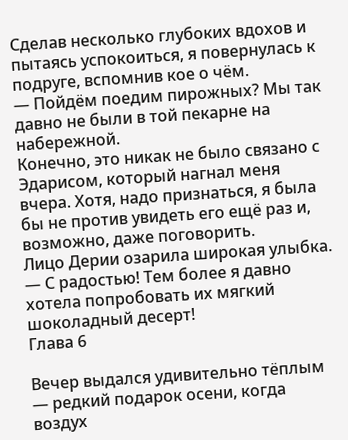Сделав несколько глубоких вдохов и пытаясь успокоиться, я повернулась к подруге, вспомнив кое о чём.
— Пойдём поедим пирожных? Мы так давно не были в той пекарне на набережной.
Конечно, это никак не было связано с Эдарисом, который нагнал меня вчера. Хотя, надо признаться, я была бы не против увидеть его ещё раз и, возможно, даже поговорить.
Лицо Дерии озарила широкая улыбка.
— С радостью! Тем более я давно хотела попробовать их мягкий шоколадный десерт!
Глава 6

Вечер выдался удивительно тёплым — редкий подарок осени, когда воздух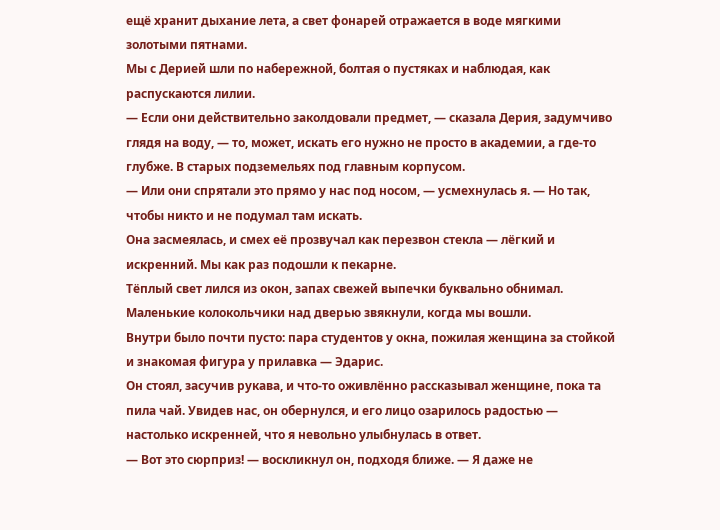ещё хранит дыхание лета, а свет фонарей отражается в воде мягкими золотыми пятнами.
Мы с Дерией шли по набережной, болтая о пустяках и наблюдая, как распускаются лилии.
— Если они действительно заколдовали предмет, — сказала Дерия, задумчиво глядя на воду, — то, может, искать его нужно не просто в академии, а где-то глубже. В старых подземельях под главным корпусом.
— Или они спрятали это прямо у нас под носом, — усмехнулась я. — Но так, чтобы никто и не подумал там искать.
Она засмеялась, и смех её прозвучал как перезвон стекла — лёгкий и искренний. Мы как раз подошли к пекарне.
Тёплый свет лился из окон, запах свежей выпечки буквально обнимал.
Маленькие колокольчики над дверью звякнули, когда мы вошли.
Внутри было почти пусто: пара студентов у окна, пожилая женщина за стойкой и знакомая фигура у прилавка — Эдарис.
Он стоял, засучив рукава, и что-то оживлённо рассказывал женщине, пока та пила чай. Увидев нас, он обернулся, и его лицо озарилось радостью — настолько искренней, что я невольно улыбнулась в ответ.
— Вот это сюрприз! — воскликнул он, подходя ближе. — Я даже не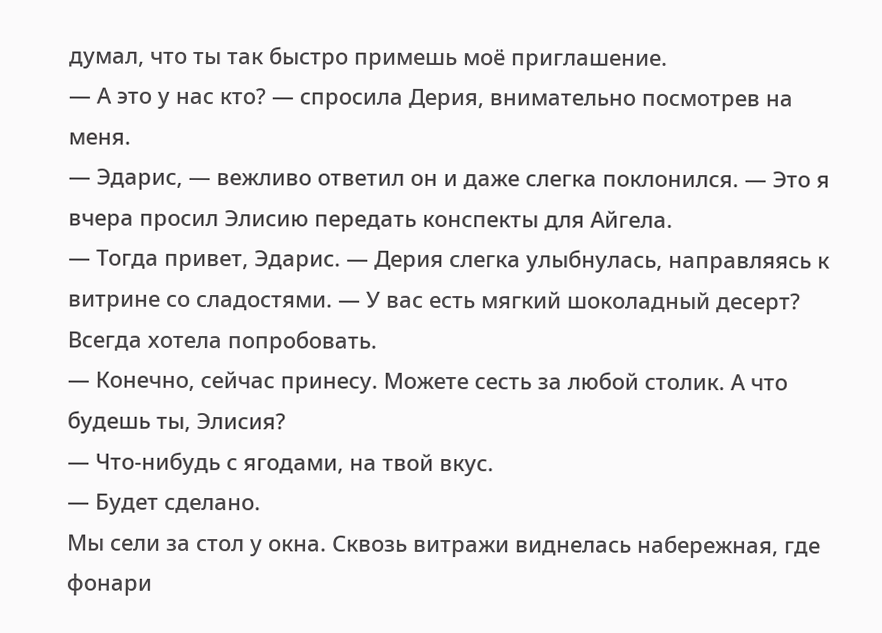думал, что ты так быстро примешь моё приглашение.
— А это у нас кто? — спросила Дерия, внимательно посмотрев на меня.
— Эдарис, — вежливо ответил он и даже слегка поклонился. — Это я вчера просил Элисию передать конспекты для Айгела.
— Тогда привет, Эдарис. — Дерия слегка улыбнулась, направляясь к витрине со сладостями. — У вас есть мягкий шоколадный десерт? Всегда хотела попробовать.
— Конечно, сейчас принесу. Можете сесть за любой столик. А что будешь ты, Элисия?
— Что-нибудь с ягодами, на твой вкус.
— Будет сделано.
Мы сели за стол у окна. Сквозь витражи виднелась набережная, где фонари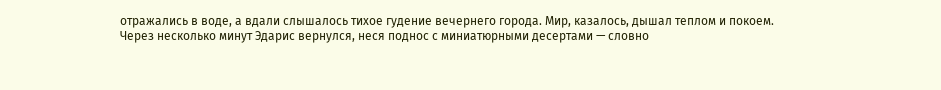отражались в воде, а вдали слышалось тихое гудение вечернего города. Мир, казалось, дышал теплом и покоем.
Через несколько минут Эдарис вернулся, неся поднос с миниатюрными десертами — словно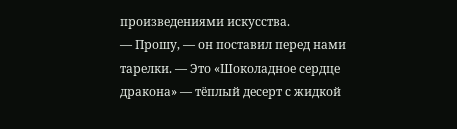произведениями искусства.
— Прошу, — он поставил перед нами тарелки. — Это «Шоколадное сердце дракона» — тёплый десерт с жидкой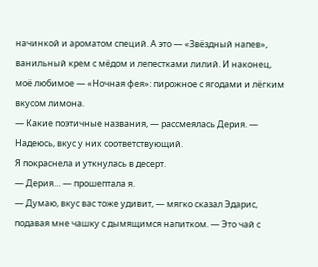начинкой и ароматом специй. А это — «Звёздный напев», ванильный крем с мёдом и лепестками лилий. И наконец, моё любимое — «Ночная фея»: пирожное с ягодами и лёгким вкусом лимона.
— Какие поэтичные названия, — рассмеялась Дерия. — Надеюсь, вкус у них соответствующий.
Я покраснела и уткнулась в десерт.
— Дерия… — прошептала я.
— Думаю, вкус вас тоже удивит, — мягко сказал Эдарис, подавая мне чашку с дымящимся напитком. — Это чай с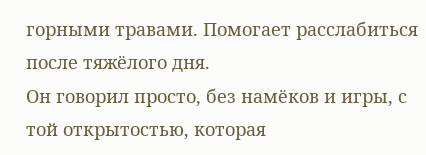горными травами. Помогает расслабиться после тяжёлого дня.
Он говорил просто, без намёков и игры, с той открытостью, которая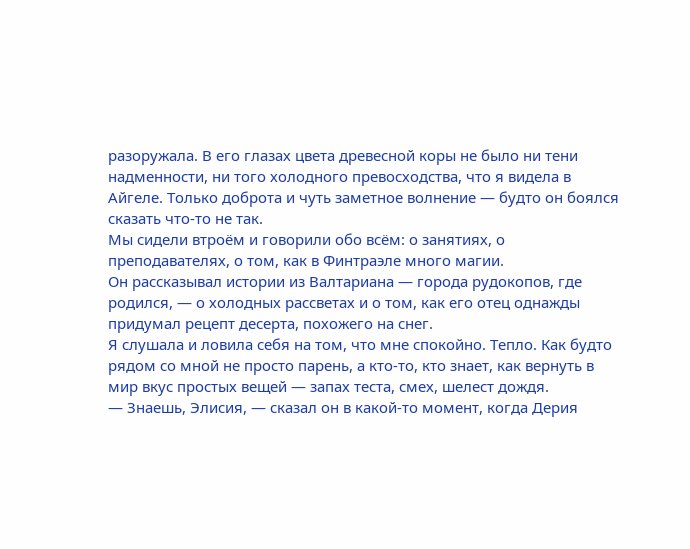разоружала. В его глазах цвета древесной коры не было ни тени надменности, ни того холодного превосходства, что я видела в Айгеле. Только доброта и чуть заметное волнение — будто он боялся сказать что-то не так.
Мы сидели втроём и говорили обо всём: о занятиях, о преподавателях, о том, как в Финтраэле много магии.
Он рассказывал истории из Валтариана — города рудокопов, где родился, — о холодных рассветах и о том, как его отец однажды придумал рецепт десерта, похожего на снег.
Я слушала и ловила себя на том, что мне спокойно. Тепло. Как будто рядом со мной не просто парень, а кто-то, кто знает, как вернуть в мир вкус простых вещей — запах теста, смех, шелест дождя.
— Знаешь, Элисия, — сказал он в какой-то момент, когда Дерия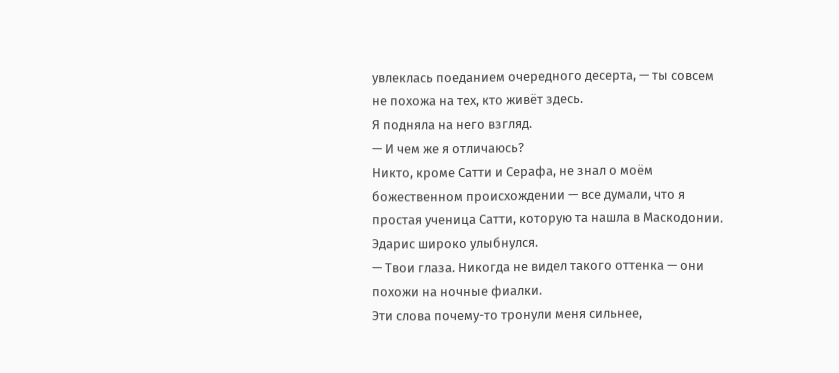увлеклась поеданием очередного десерта, — ты совсем не похожа на тех, кто живёт здесь.
Я подняла на него взгляд.
— И чем же я отличаюсь?
Никто, кроме Сатти и Серафа, не знал о моём божественном происхождении — все думали, что я простая ученица Сатти, которую та нашла в Маскодонии.
Эдарис широко улыбнулся.
— Твои глаза. Никогда не видел такого оттенка — они похожи на ночные фиалки.
Эти слова почему-то тронули меня сильнее,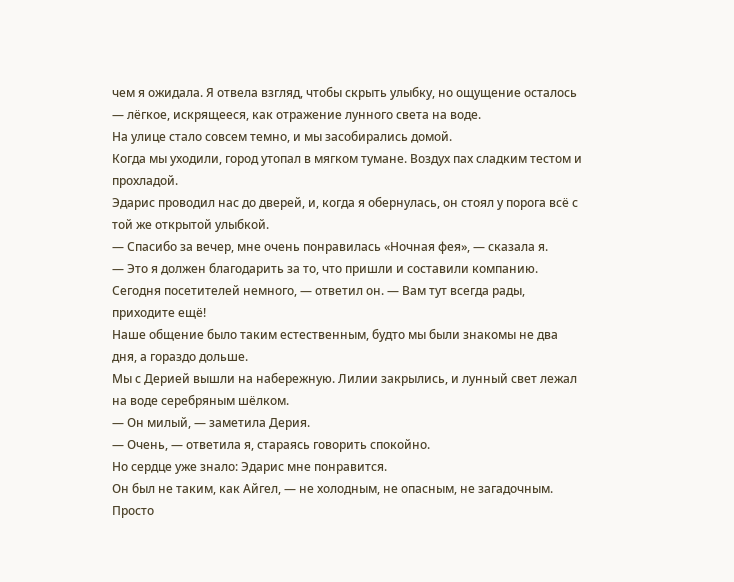чем я ожидала. Я отвела взгляд, чтобы скрыть улыбку, но ощущение осталось — лёгкое, искрящееся, как отражение лунного света на воде.
На улице стало совсем темно, и мы засобирались домой.
Когда мы уходили, город утопал в мягком тумане. Воздух пах сладким тестом и прохладой.
Эдарис проводил нас до дверей, и, когда я обернулась, он стоял у порога всё с той же открытой улыбкой.
— Спасибо за вечер, мне очень понравилась «Ночная фея», — сказала я.
— Это я должен благодарить за то, что пришли и составили компанию. Сегодня посетителей немного, — ответил он. — Вам тут всегда рады, приходите ещё!
Наше общение было таким естественным, будто мы были знакомы не два дня, а гораздо дольше.
Мы с Дерией вышли на набережную. Лилии закрылись, и лунный свет лежал на воде серебряным шёлком.
— Он милый, — заметила Дерия.
— Очень, — ответила я, стараясь говорить спокойно.
Но сердце уже знало: Эдарис мне понравится.
Он был не таким, как Айгел, — не холодным, не опасным, не загадочным.
Просто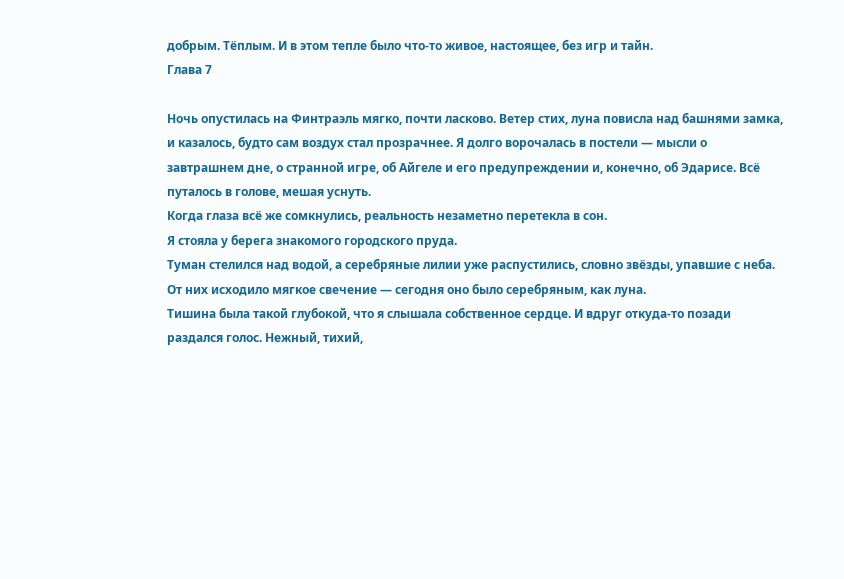добрым. Тёплым. И в этом тепле было что-то живое, настоящее, без игр и тайн.
Глава 7

Ночь опустилась на Финтраэль мягко, почти ласково. Ветер стих, луна повисла над башнями замка, и казалось, будто сам воздух стал прозрачнее. Я долго ворочалась в постели — мысли о завтрашнем дне, о странной игре, об Айгеле и его предупреждении и, конечно, об Эдарисе. Всё путалось в голове, мешая уснуть.
Когда глаза всё же сомкнулись, реальность незаметно перетекла в сон.
Я стояла у берега знакомого городского пруда.
Туман стелился над водой, а серебряные лилии уже распустились, словно звёзды, упавшие с неба. От них исходило мягкое свечение — сегодня оно было серебряным, как луна.
Тишина была такой глубокой, что я слышала собственное сердце. И вдруг откуда-то позади раздался голос. Нежный, тихий,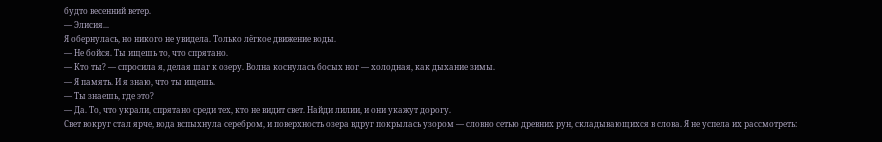будто весенний ветер.
— Элисия...
Я обернулась, но никого не увидела. Только лёгкое движение воды.
— Не бойся. Ты ищешь то, что спрятано.
— Кто ты? — спросила я, делая шаг к озеру. Волна коснулась босых ног — холодная, как дыхание зимы.
— Я память. И я знаю, что ты ищешь.
— Ты знаешь, где это?
— Да. То, что украли, спрятано среди тех, кто не видит свет. Найди лилии, и они укажут дорогу.
Свет вокруг стал ярче, вода вспыхнула серебром, и поверхность озера вдруг покрылась узором — словно сетью древних рун, складывающихся в слова. Я не успела их рассмотреть: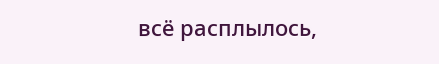всё расплылось,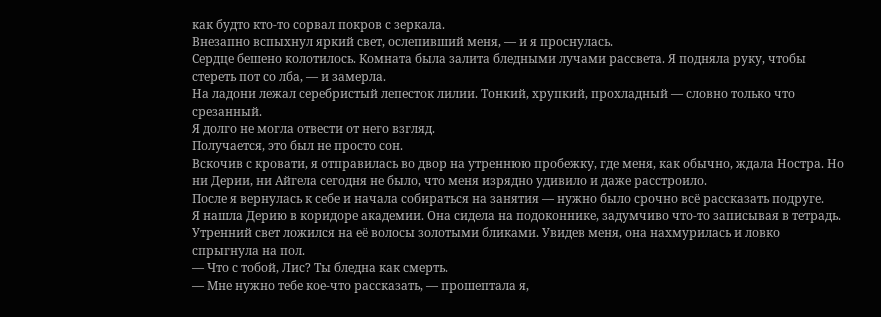как будто кто-то сорвал покров с зеркала.
Внезапно вспыхнул яркий свет, ослепивший меня, — и я проснулась.
Сердце бешено колотилось. Комната была залита бледными лучами рассвета. Я подняла руку, чтобы стереть пот со лба, — и замерла.
На ладони лежал серебристый лепесток лилии. Тонкий, хрупкий, прохладный — словно только что срезанный.
Я долго не могла отвести от него взгляд.
Получается, это был не просто сон.
Вскочив с кровати, я отправилась во двор на утреннюю пробежку, где меня, как обычно, ждала Ностра. Но ни Дерии, ни Айгела сегодня не было, что меня изрядно удивило и даже расстроило.
После я вернулась к себе и начала собираться на занятия — нужно было срочно всё рассказать подруге.
Я нашла Дерию в коридоре академии. Она сидела на подоконнике, задумчиво что-то записывая в тетрадь. Утренний свет ложился на её волосы золотыми бликами. Увидев меня, она нахмурилась и ловко спрыгнула на пол.
— Что с тобой, Лис? Ты бледна как смерть.
— Мне нужно тебе кое-что рассказать, — прошептала я,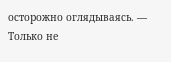осторожно оглядываясь. — Только не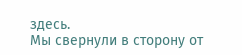здесь.
Мы свернули в сторону от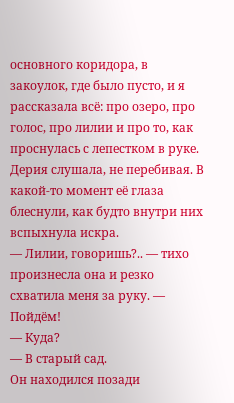основного коридора, в закоулок, где было пусто, и я рассказала всё: про озеро, про голос, про лилии и про то, как проснулась с лепестком в руке.
Дерия слушала, не перебивая. В какой-то момент её глаза блеснули, как будто внутри них вспыхнула искра.
— Лилии, говоришь?.. — тихо произнесла она и резко схватила меня за руку. — Пойдём!
— Куда?
— В старый сад.
Он находился позади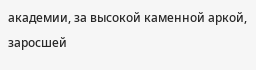академии, за высокой каменной аркой, заросшей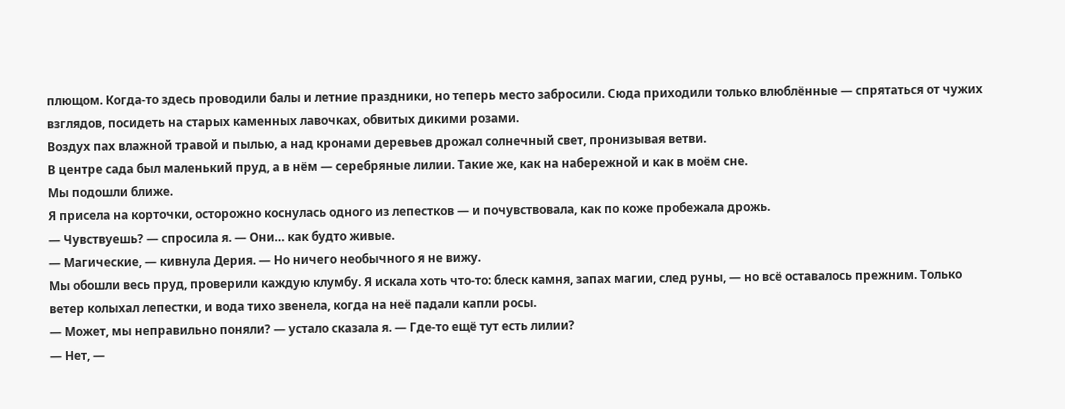плющом. Когда-то здесь проводили балы и летние праздники, но теперь место забросили. Сюда приходили только влюблённые — спрятаться от чужих взглядов, посидеть на старых каменных лавочках, обвитых дикими розами.
Воздух пах влажной травой и пылью, а над кронами деревьев дрожал солнечный свет, пронизывая ветви.
В центре сада был маленький пруд, а в нём — серебряные лилии. Такие же, как на набережной и как в моём сне.
Мы подошли ближе.
Я присела на корточки, осторожно коснулась одного из лепестков — и почувствовала, как по коже пробежала дрожь.
— Чувствуешь? — спросила я. — Они… как будто живые.
— Магические, — кивнула Дерия. — Но ничего необычного я не вижу.
Мы обошли весь пруд, проверили каждую клумбу. Я искала хоть что-то: блеск камня, запах магии, след руны, — но всё оставалось прежним. Только ветер колыхал лепестки, и вода тихо звенела, когда на неё падали капли росы.
— Может, мы неправильно поняли? — устало сказала я. — Где-то ещё тут есть лилии?
— Нет, —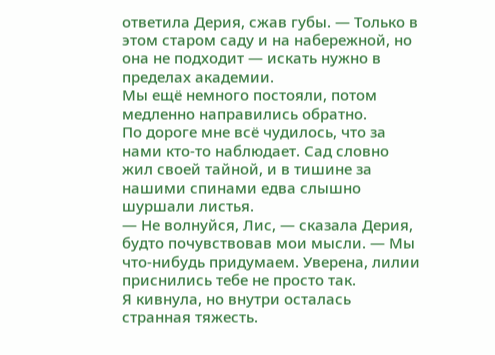ответила Дерия, сжав губы. — Только в этом старом саду и на набережной, но она не подходит — искать нужно в пределах академии.
Мы ещё немного постояли, потом медленно направились обратно.
По дороге мне всё чудилось, что за нами кто-то наблюдает. Сад словно жил своей тайной, и в тишине за нашими спинами едва слышно шуршали листья.
— Не волнуйся, Лис, — сказала Дерия, будто почувствовав мои мысли. — Мы что-нибудь придумаем. Уверена, лилии приснились тебе не просто так.
Я кивнула, но внутри осталась странная тяжесть.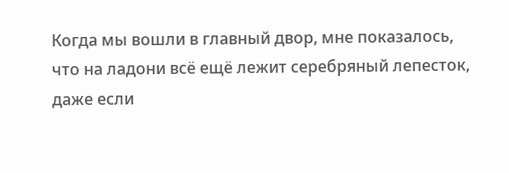Когда мы вошли в главный двор, мне показалось, что на ладони всё ещё лежит серебряный лепесток, даже если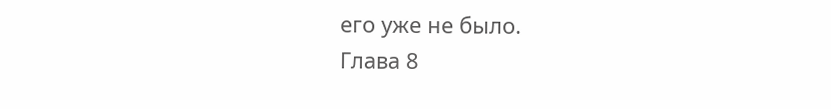его уже не было.
Глава 8